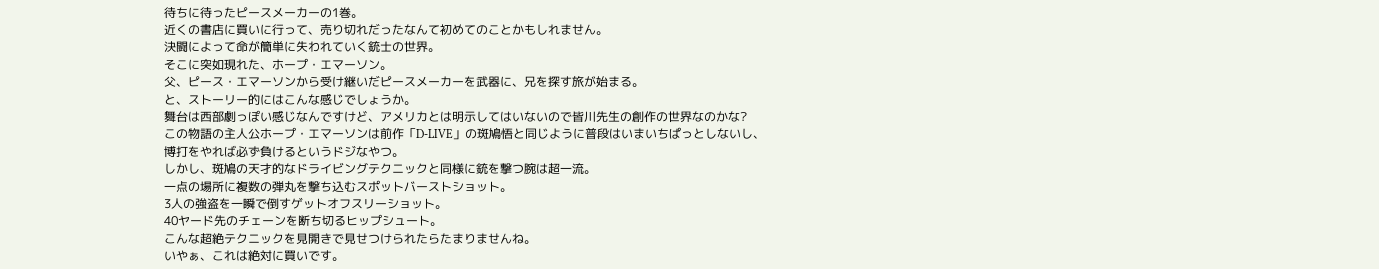待ちに待ったピースメーカーの1巻。
近くの書店に買いに行って、売り切れだったなんて初めてのことかもしれません。
決闘によって命が簡単に失われていく銃士の世界。
そこに突如現れた、ホープ・エマーソン。
父、ピース・エマーソンから受け継いだピースメーカーを武器に、兄を探す旅が始まる。
と、ストーリー的にはこんな感じでしょうか。
舞台は西部劇っぽい感じなんですけど、アメリカとは明示してはいないので皆川先生の創作の世界なのかな?
この物語の主人公ホープ・エマーソンは前作「D-LIVE」の斑鳩悟と同じように普段はいまいちぱっとしないし、博打をやれば必ず負けるというドジなやつ。
しかし、斑鳩の天才的なドライビングテクニックと同様に銃を撃つ腕は超一流。
一点の場所に複数の弾丸を撃ち込むスポットバーストショット。
3人の強盗を一瞬で倒すゲットオフスリーショット。
40ヤード先のチェーンを断ち切るヒップシュート。
こんな超絶テクニックを見開きで見せつけられたらたまりませんね。
いやぁ、これは絶対に買いです。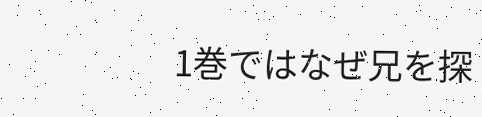1巻ではなぜ兄を探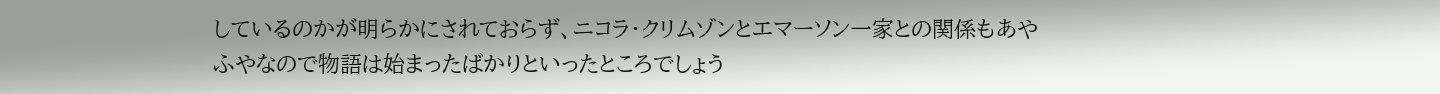しているのかが明らかにされておらず、ニコラ・クリムゾンとエマーソン一家との関係もあやふやなので物語は始まったばかりといったところでしょう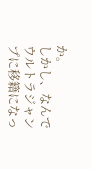か。
しかし、なんでウルトラジャンプに移籍になっ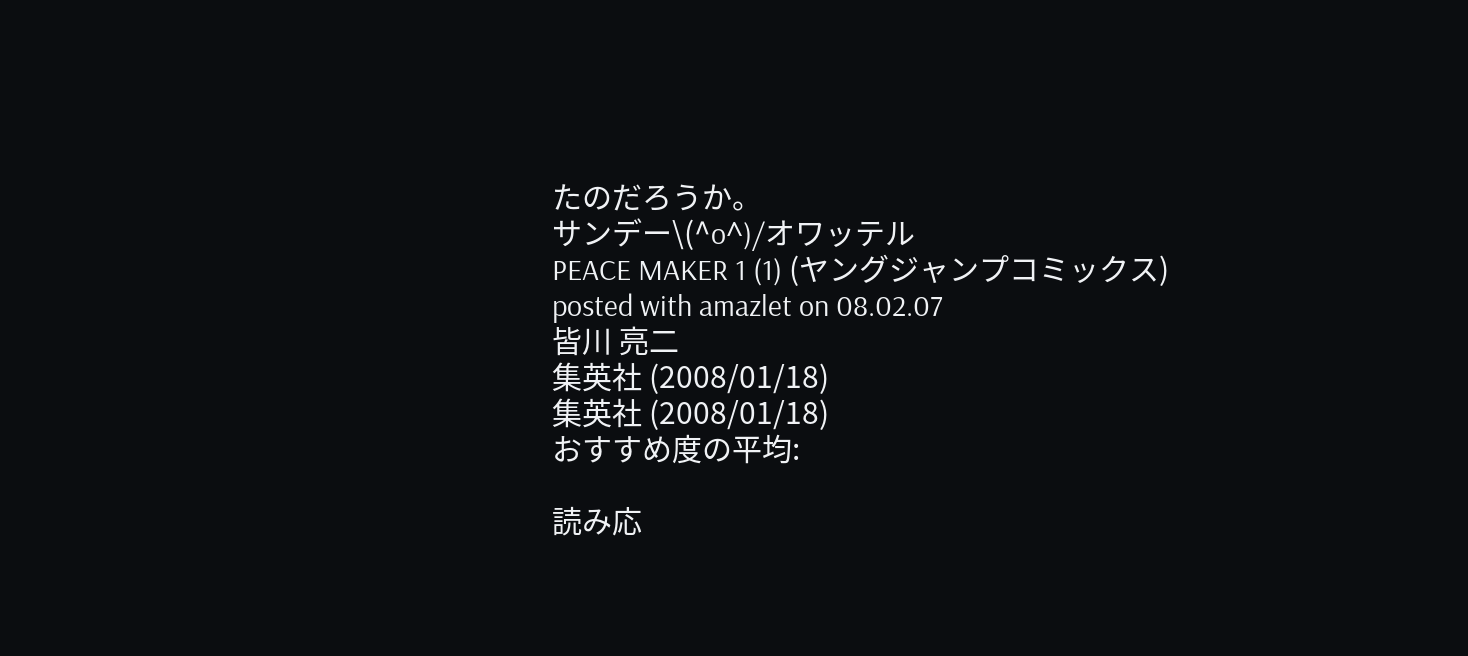たのだろうか。
サンデー\(^o^)/オワッテル
PEACE MAKER 1 (1) (ヤングジャンプコミックス)
posted with amazlet on 08.02.07
皆川 亮二
集英社 (2008/01/18)
集英社 (2008/01/18)
おすすめ度の平均:

読み応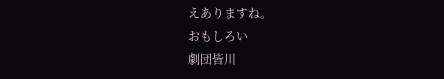えありますね。
おもしろい
劇団皆川